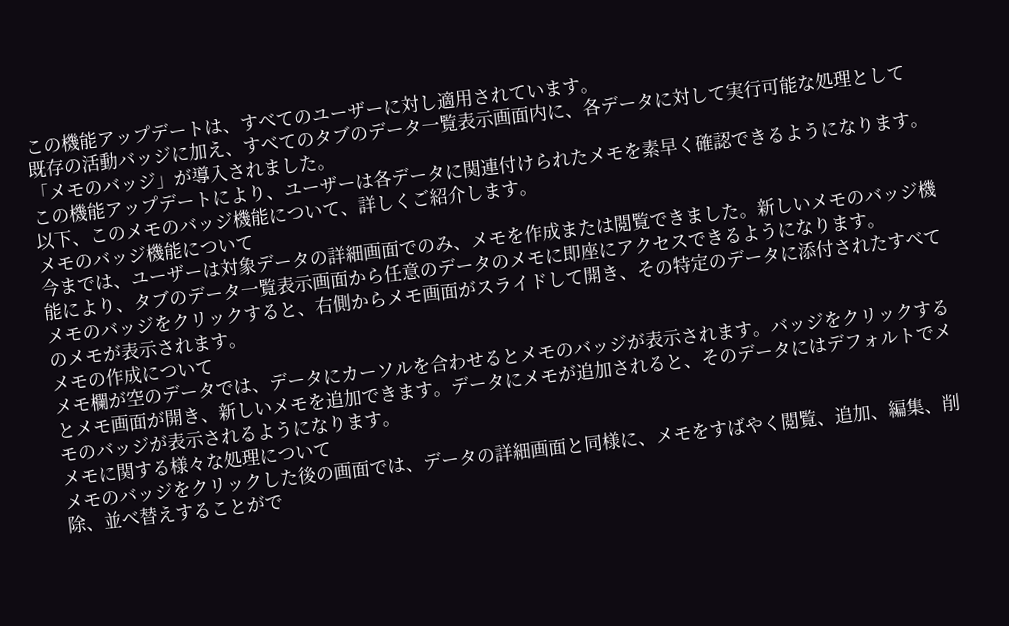この機能アップデートは、すべてのユーザーに対し適用されています。
既存の活動バッジに加え、すべてのタブのデータ一覧表示画面内に、各データに対して実行可能な処理として「メモのバッジ」が導入されました。
この機能アップデートにより、ユーザーは各データに関連付けられたメモを素早く確認できるようになります。
以下、このメモのバッジ機能について、詳しくご紹介します。
メモのバッジ機能について
今までは、ユーザーは対象データの詳細画面でのみ、メモを作成または閲覧できました。新しいメモのバッジ機能により、タブのデータ一覧表示画面から任意のデータのメモに即座にアクセスできるようになります。
メモのバッジをクリックすると、右側からメモ画面がスライドして開き、その特定のデータに添付されたすべてのメモが表示されます。
メモの作成について
メモ欄が空のデータでは、データにカーソルを合わせるとメモのバッジが表示されます。バッジをクリックするとメモ画面が開き、新しいメモを追加できます。データにメモが追加されると、そのデータにはデフォルトでメモのバッジが表示されるようになります。
メモに関する様々な処理について
メモのバッジをクリックした後の画面では、データの詳細画面と同様に、メモをすばやく閲覧、追加、編集、削除、並べ替えすることがで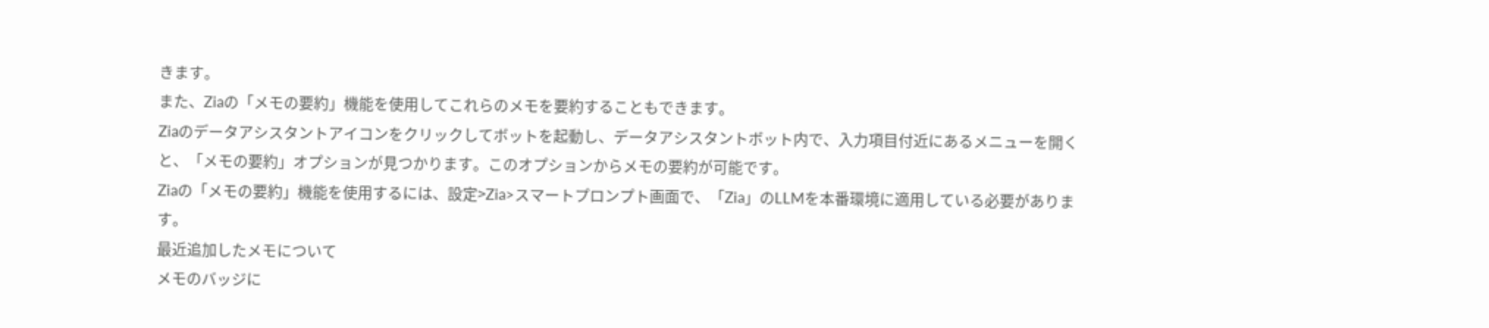きます。
また、Ziaの「メモの要約」機能を使用してこれらのメモを要約することもできます。
Ziaのデータアシスタントアイコンをクリックしてボットを起動し、データアシスタントボット内で、入力項目付近にあるメニューを開くと、「メモの要約」オプションが見つかります。このオプションからメモの要約が可能です。
Ziaの「メモの要約」機能を使用するには、設定>Zia>スマートプロンプト画面で、「Zia」のLLMを本番環境に適用している必要があります。
最近追加したメモについて
メモのバッジに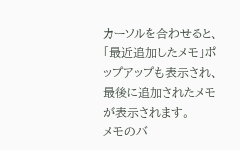カーソルを合わせると、「最近追加したメモ」ポップアップも表示され、最後に追加されたメモが表示されます。
メモのバ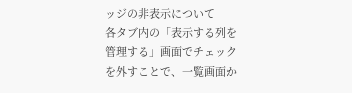ッジの非表示について
各タブ内の「表示する列を管理する」画面でチェックを外すことで、一覧画面か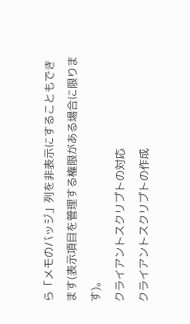ら「メモのバッジ」列を非表示にすることもできます(表示項目を管理する権限がある場合に限ります)。
クライアントスクリプトの対応
クライアントスクリプトの作成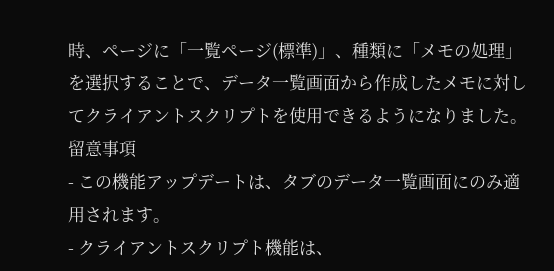時、ページに「一覧ページ(標準)」、種類に「メモの処理」を選択することで、データ一覧画面から作成したメモに対してクライアントスクリプトを使用できるようになりました。
留意事項
- この機能アップデートは、タブのデータ一覧画面にのみ適用されます。
- クライアントスクリプト機能は、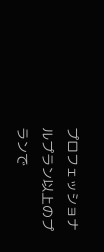プロフェッショナルプラン以上のプランで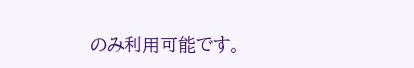のみ利用可能です。